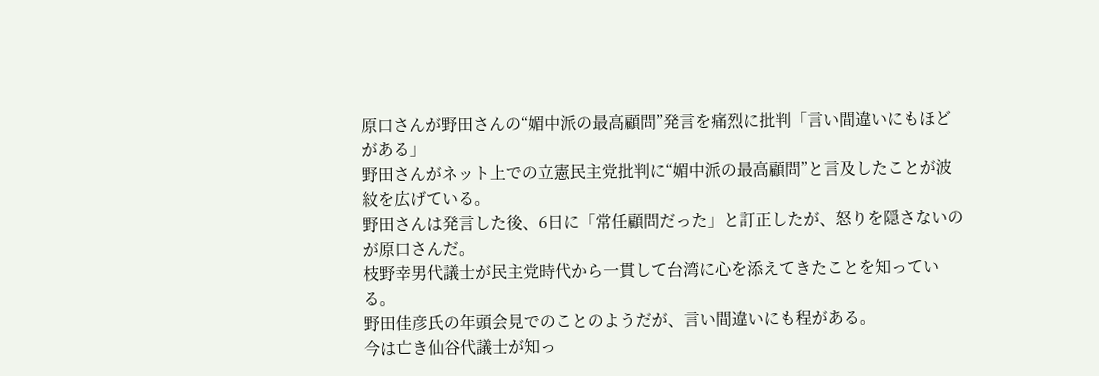原口さんが野田さんの“媚中派の最高顧問”発言を痛烈に批判「言い間違いにもほどがある」
野田さんがネット上での立憲民主党批判に“媚中派の最高顧問”と言及したことが波紋を広げている。
野田さんは発言した後、6日に「常任顧問だった」と訂正したが、怒りを隠さないのが原口さんだ。
枝野幸男代議士が民主党時代から一貫して台湾に心を添えてきたことを知っている。
野田佳彦氏の年頭会見でのことのようだが、言い間違いにも程がある。
今は亡き仙谷代議士が知っ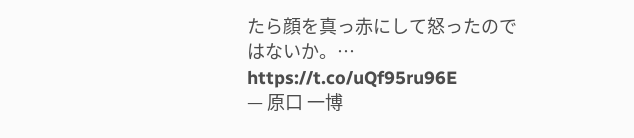たら顔を真っ赤にして怒ったのではないか。… https://t.co/uQf95ru96E
— 原口 一博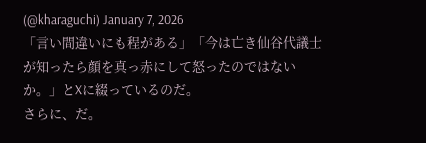(@kharaguchi) January 7, 2026
「言い間違いにも程がある」「今は亡き仙谷代議士が知ったら顔を真っ赤にして怒ったのではないか。」とXに綴っているのだ。
さらに、だ。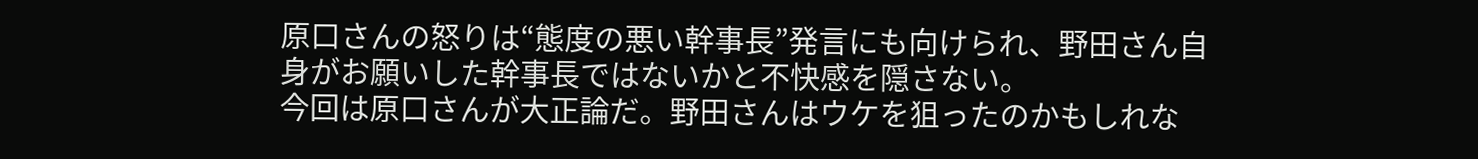原口さんの怒りは“態度の悪い幹事長”発言にも向けられ、野田さん自身がお願いした幹事長ではないかと不快感を隠さない。
今回は原口さんが大正論だ。野田さんはウケを狙ったのかもしれな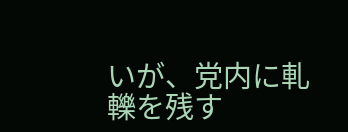いが、党内に軋轢を残す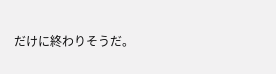だけに終わりそうだ。